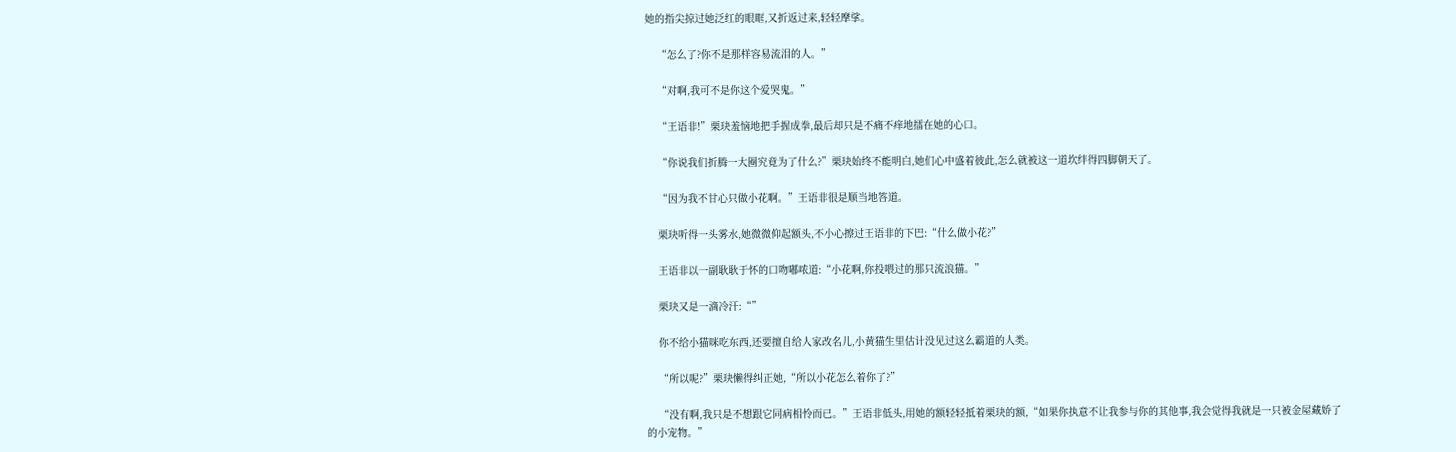她的指尖掠过她泛红的眼眶,又折返过来,轻轻摩挲。

    “怎么了?你不是那样容易流泪的人。”

    “对啊,我可不是你这个爱哭鬼。”

    “王语非!”栗玦羞恼地把手握成拳,最后却只是不痛不痒地擂在她的心口。

    “你说我们折腾一大圈究竟为了什么?”栗玦始终不能明白,她们心中盛着彼此,怎么就被这一道坎绊得四脚朝天了。

    “因为我不甘心只做小花啊。”王语非很是顺当地答道。

    栗玦听得一头雾水,她微微仰起额头,不小心擦过王语非的下巴:“什么做小花?”

    王语非以一副耿耿于怀的口吻嘟哝道:“小花啊,你投喂过的那只流浪猫。”

    栗玦又是一滴冷汗:“”

    你不给小猫咪吃东西,还要擅自给人家改名儿,小黄猫生里估计没见过这么霸道的人类。

    “所以呢?”栗玦懒得纠正她,“所以小花怎么着你了?”

    “没有啊,我只是不想跟它同病相怜而已。”王语非低头,用她的额轻轻抵着栗玦的额,“如果你执意不让我参与你的其他事,我会觉得我就是一只被金屋藏娇了的小宠物。”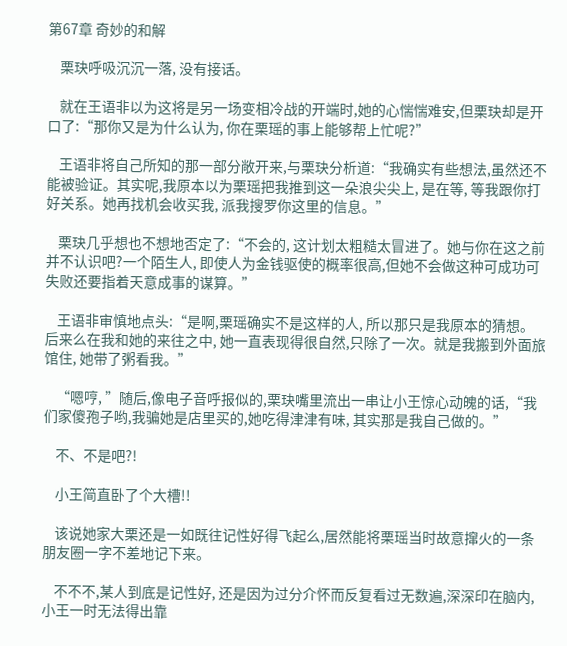第67章 奇妙的和解

    栗玦呼吸沉沉一落, 没有接话。

    就在王语非以为这将是另一场变相冷战的开端时,她的心惴惴难安,但栗玦却是开口了:“那你又是为什么认为, 你在栗瑶的事上能够帮上忙呢?”

    王语非将自己所知的那一部分敞开来,与栗玦分析道:“我确实有些想法,虽然还不能被验证。其实呢,我原本以为栗瑶把我推到这一朵浪尖尖上, 是在等, 等我跟你打好关系。她再找机会收买我, 派我搜罗你这里的信息。”

    栗玦几乎想也不想地否定了:“不会的, 这计划太粗糙太冒进了。她与你在这之前并不认识吧?一个陌生人, 即使人为金钱驱使的概率很高,但她不会做这种可成功可失败还要指着天意成事的谋算。”

    王语非审慎地点头:“是啊,栗瑶确实不是这样的人, 所以那只是我原本的猜想。后来么在我和她的来往之中, 她一直表现得很自然,只除了一次。就是我搬到外面旅馆住, 她带了粥看我。”

    “嗯哼, ”随后,像电子音呼报似的,栗玦嘴里流出一串让小王惊心动魄的话,“我们家傻孢子哟,我骗她是店里买的,她吃得津津有味, 其实那是我自己做的。”

    不、不是吧?!

    小王简直卧了个大槽!!

    该说她家大栗还是一如既往记性好得飞起么,居然能将栗瑶当时故意撺火的一条朋友圈一字不差地记下来。

    不不不,某人到底是记性好, 还是因为过分介怀而反复看过无数遍,深深印在脑内,小王一时无法得出靠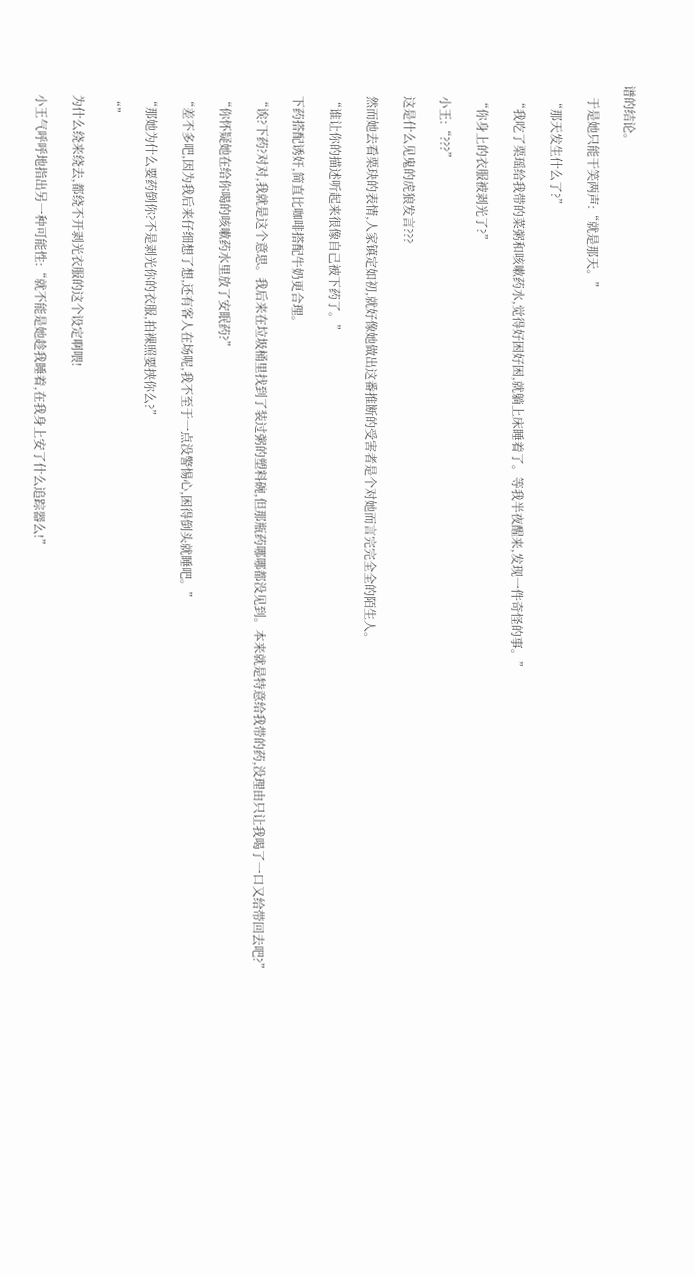谱的结论。

    于是她只能干笑两声:“就是那天。”

    “那天发生什么了?”

    “我吃了栗瑶给我带的菜粥和咳嗽药水,觉得好困好困,就躺上床睡着了。等我半夜醒来,发现一件奇怪的事。”

    “你身上的衣服被剥光了?”

    小王:“???”

    这是什么见鬼的虎狼发言???

    然而她去看栗玦的表情,人家镇定如初,就好像她做出这番推断的受害者是个对她而言完完全全的陌生人。

    “谁让你的描述听起来很像自己被下药了。”

    下药搭配诱奸,简直比咖啡搭配牛奶更合理。

    “诶?下药?对对,我就是这个意思。我后来在垃圾桶里找到了装过粥的塑料碗,但那瓶药哪哪都没见到。本来就是特意给我带的药,没理由只让我喝了一口又给带回去吧?”

    “你怀疑她在给你喝的咳嗽药水里放了安眠药?”

    “差不多吧,因为我后来仔细想了想,还有客人在场呢,我不至于一点没警惕心,困得倒头就睡吧。”

    “那她为什么要药倒你?不是剥光你的衣服,拍裸照要挟你么?”

    “”

    为什么绕来绕去,都绕不开剥光衣服的这个设定啊喂!

    小王气呼呼地指出另一种可能性:“就不能是她趁我睡着,在我身上安了什么追踪器么!”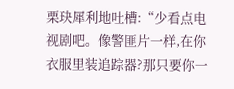栗玦犀利地吐槽:“少看点电视剧吧。像警匪片一样,在你衣服里装追踪器?那只要你一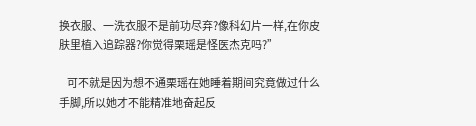换衣服、一洗衣服不是前功尽弃?像科幻片一样,在你皮肤里植入追踪器?你觉得栗瑶是怪医杰克吗?”

    可不就是因为想不通栗瑶在她睡着期间究竟做过什么手脚,所以她才不能精准地奋起反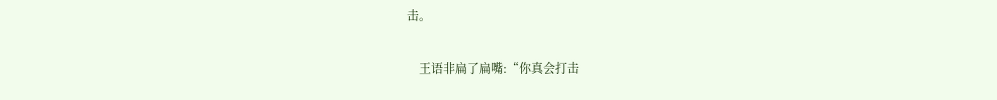击。

    王语非扁了扁嘴:“你真会打击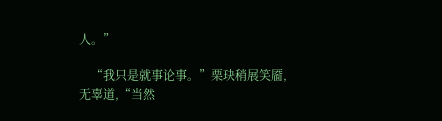人。”

    “我只是就事论事。”栗玦稍展笑靥,无辜道,“当然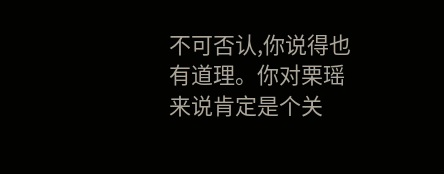不可否认,你说得也有道理。你对栗瑶来说肯定是个关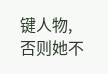键人物,否则她不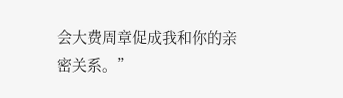会大费周章促成我和你的亲密关系。”